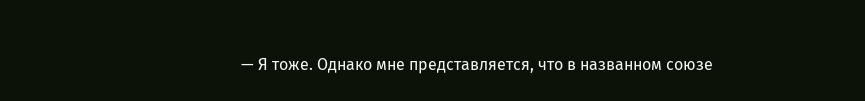— Я тоже. Однако мне представляется, что в названном союзе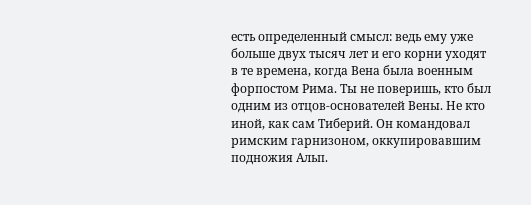есть определенный смысл: ведь ему уже больше двух тысяч лет и его корни уходят в те времена, когда Вена была военным форпостом Рима. Ты не поверишь, кто был одним из отцов-основателей Вены. Не кто иной, как сам Тиберий. Он командовал римским гарнизоном, оккупировавшим подножия Альп.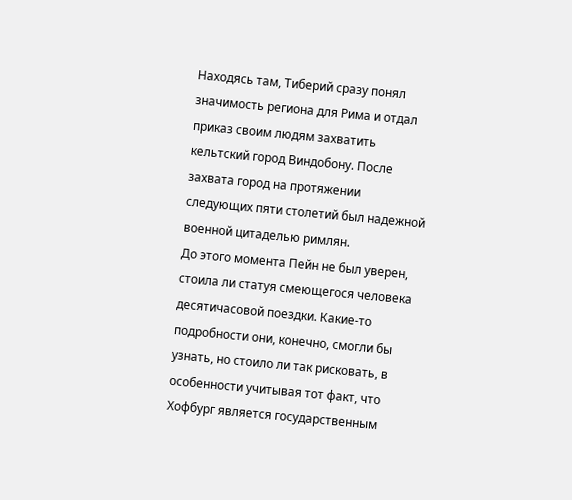Находясь там, Тиберий сразу понял значимость региона для Рима и отдал приказ своим людям захватить кельтский город Виндобону. После захвата город на протяжении следующих пяти столетий был надежной военной цитаделью римлян.
До этого момента Пейн не был уверен, стоила ли статуя смеющегося человека десятичасовой поездки. Какие-то подробности они, конечно, смогли бы узнать, но стоило ли так рисковать, в особенности учитывая тот факт, что Хофбург является государственным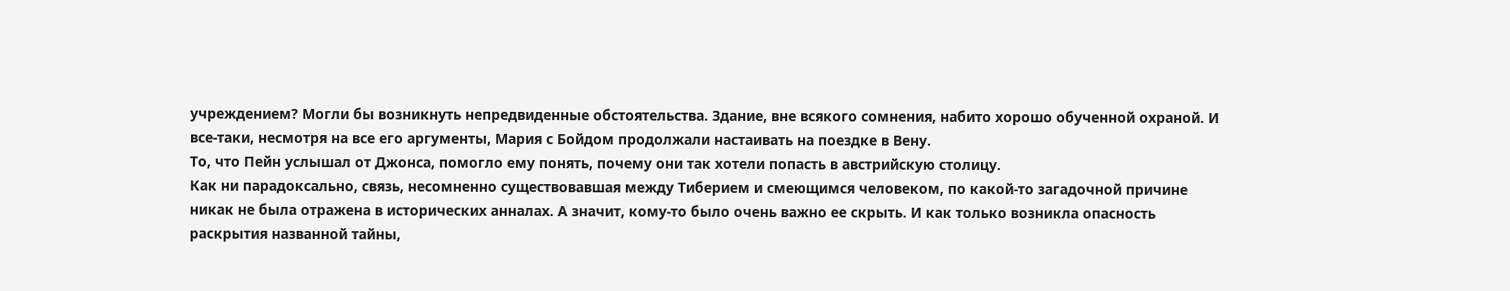учреждением? Могли бы возникнуть непредвиденные обстоятельства. Здание, вне всякого сомнения, набито хорошо обученной охраной. И все-таки, несмотря на все его аргументы, Мария с Бойдом продолжали настаивать на поездке в Вену.
То, что Пейн услышал от Джонса, помогло ему понять, почему они так хотели попасть в австрийскую столицу.
Как ни парадоксально, связь, несомненно существовавшая между Тиберием и смеющимся человеком, по какой-то загадочной причине никак не была отражена в исторических анналах. А значит, кому-то было очень важно ее скрыть. И как только возникла опасность раскрытия названной тайны,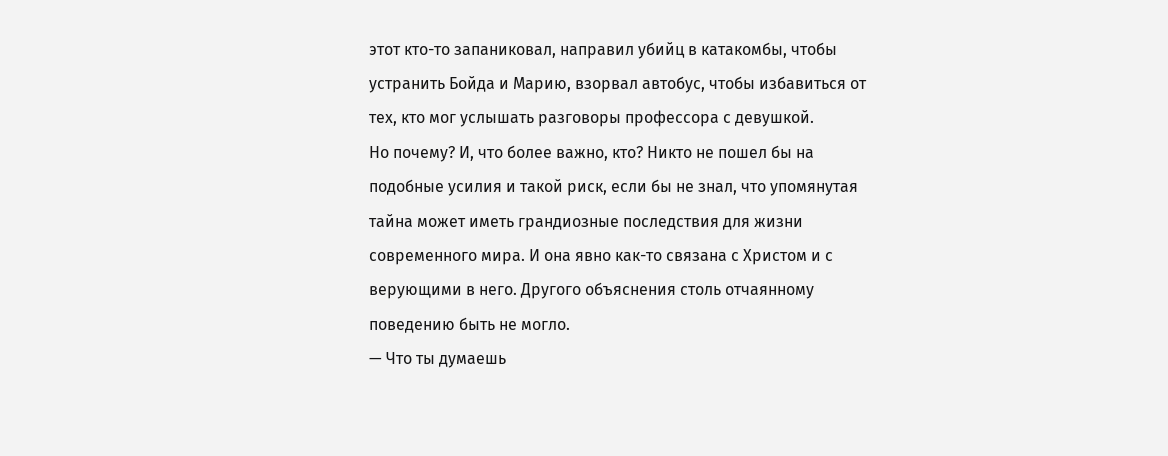этот кто-то запаниковал, направил убийц в катакомбы, чтобы устранить Бойда и Марию, взорвал автобус, чтобы избавиться от тех, кто мог услышать разговоры профессора с девушкой.
Но почему? И, что более важно, кто? Никто не пошел бы на подобные усилия и такой риск, если бы не знал, что упомянутая тайна может иметь грандиозные последствия для жизни современного мира. И она явно как-то связана с Христом и с верующими в него. Другого объяснения столь отчаянному поведению быть не могло.
— Что ты думаешь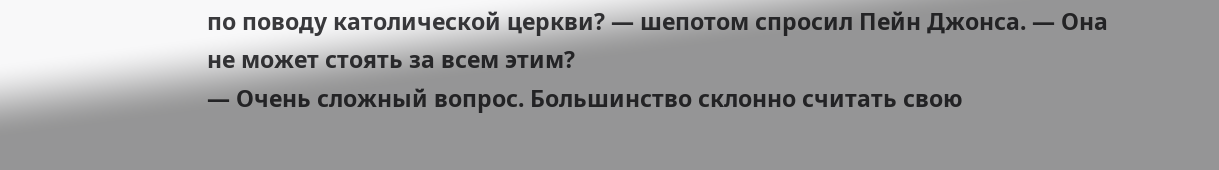по поводу католической церкви? — шепотом спросил Пейн Джонса. — Она не может стоять за всем этим?
— Очень сложный вопрос. Большинство склонно считать свою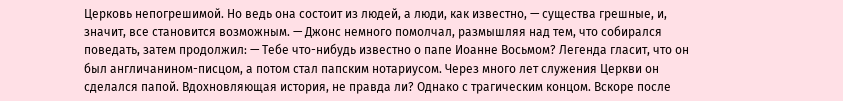Церковь непогрешимой. Но ведь она состоит из людей, а люди, как известно, — существа грешные, и, значит, все становится возможным. — Джонс немного помолчал, размышляя над тем, что собирался поведать, затем продолжил: — Тебе что-нибудь известно о папе Иоанне Восьмом? Легенда гласит, что он был англичанином-писцом, а потом стал папским нотариусом. Через много лет служения Церкви он сделался папой. Вдохновляющая история, не правда ли? Однако с трагическим концом. Вскоре после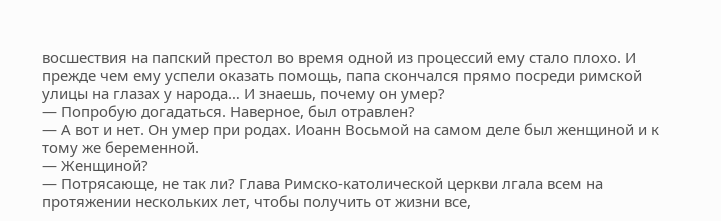восшествия на папский престол во время одной из процессий ему стало плохо. И прежде чем ему успели оказать помощь, папа скончался прямо посреди римской улицы на глазах у народа… И знаешь, почему он умер?
— Попробую догадаться. Наверное, был отравлен?
— А вот и нет. Он умер при родах. Иоанн Восьмой на самом деле был женщиной и к тому же беременной.
— Женщиной?
— Потрясающе, не так ли? Глава Римско-католической церкви лгала всем на протяжении нескольких лет, чтобы получить от жизни все,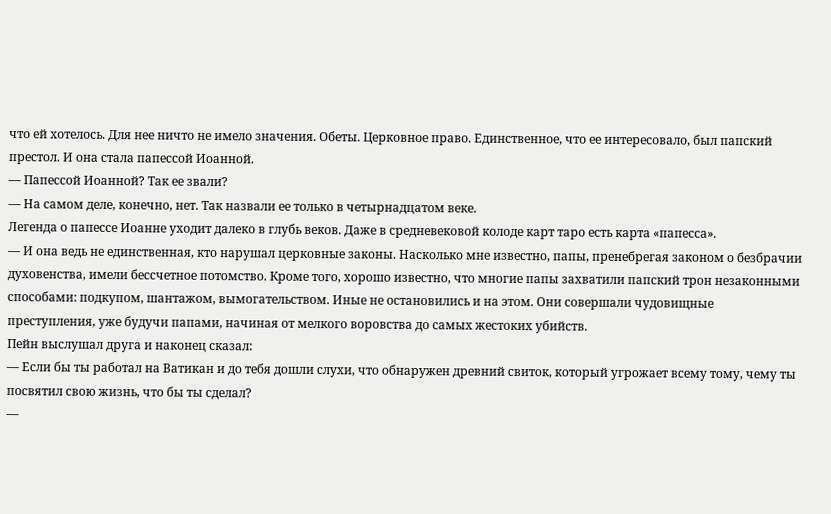что ей хотелось. Для нее ничто не имело значения. Обеты. Церковное право. Единственное, что ее интересовало, был папский престол. И она стала папессой Иоанной.
— Папессой Иоанной? Так ее звали?
— На самом деле, конечно, нет. Так назвали ее только в четырнадцатом веке.
Легенда о папессе Иоанне уходит далеко в глубь веков. Даже в средневековой колоде карт таро есть карта «папесса».
— И она ведь не единственная, кто нарушал церковные законы. Насколько мне известно, папы, пренебрегая законом о безбрачии духовенства, имели бессчетное потомство. Кроме того, хорошо известно, что многие папы захватили папский трон незаконными способами: подкупом, шантажом, вымогательством. Иные не остановились и на этом. Они совершали чудовищные преступления, уже будучи папами, начиная от мелкого воровства до самых жестоких убийств.
Пейн выслушал друга и наконец сказал:
— Если бы ты работал на Ватикан и до тебя дошли слухи, что обнаружен древний свиток, который угрожает всему тому, чему ты посвятил свою жизнь, что бы ты сделал?
—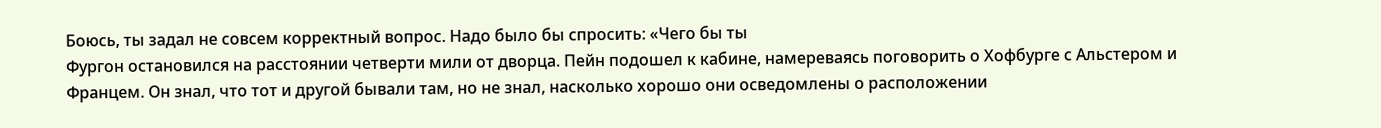Боюсь, ты задал не совсем корректный вопрос. Надо было бы спросить: «Чего бы ты
Фургон остановился на расстоянии четверти мили от дворца. Пейн подошел к кабине, намереваясь поговорить о Хофбурге с Альстером и Францем. Он знал, что тот и другой бывали там, но не знал, насколько хорошо они осведомлены о расположении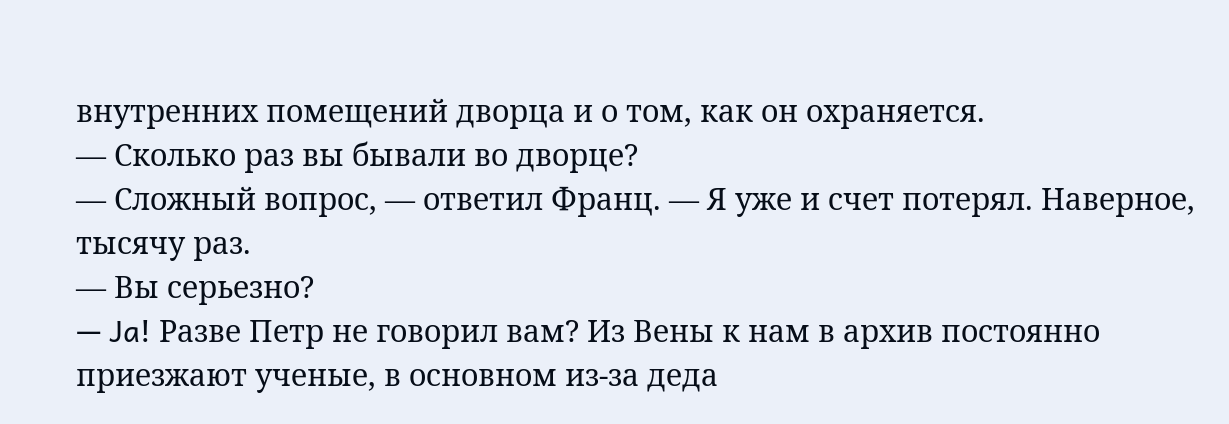внутренних помещений дворца и о том, как он охраняется.
— Сколько раз вы бывали во дворце?
— Сложный вопрос, — ответил Франц. — Я уже и счет потерял. Наверное, тысячу раз.
— Вы серьезно?
— Ja! Разве Петр не говорил вам? Из Вены к нам в архив постоянно приезжают ученые, в основном из-за деда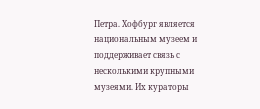Петра. Хофбург является национальным музеем и поддерживает связь с несколькими крупными музеями. Их кураторы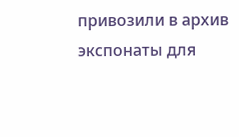привозили в архив экспонаты для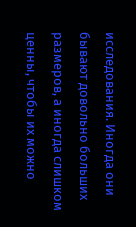исследования. Иногда они бывают довольно больших размеров, а иногда слишком ценны, чтобы их можно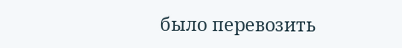было перевозить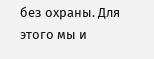без охраны. Для этого мы и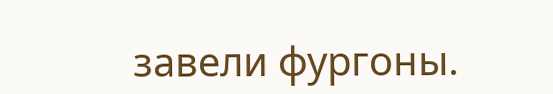завели фургоны.